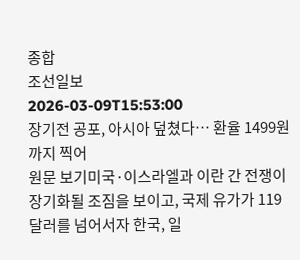종합
조선일보
2026-03-09T15:53:00
장기전 공포, 아시아 덮쳤다… 환율 1499원까지 찍어
원문 보기미국·이스라엘과 이란 간 전쟁이 장기화될 조짐을 보이고, 국제 유가가 119달러를 넘어서자 한국, 일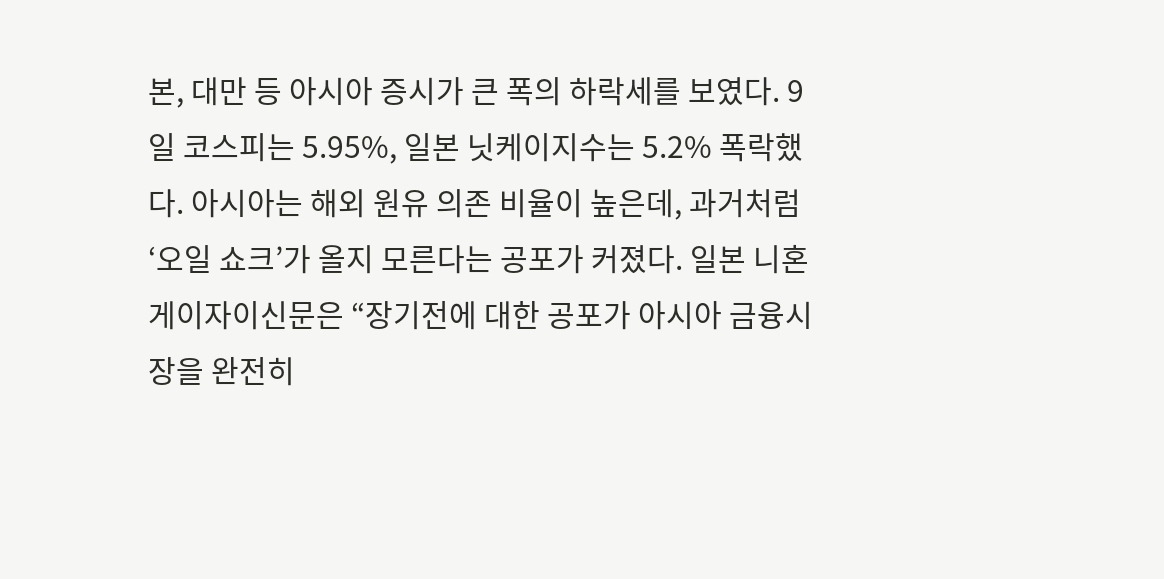본, 대만 등 아시아 증시가 큰 폭의 하락세를 보였다. 9일 코스피는 5.95%, 일본 닛케이지수는 5.2% 폭락했다. 아시아는 해외 원유 의존 비율이 높은데, 과거처럼 ‘오일 쇼크’가 올지 모른다는 공포가 커졌다. 일본 니혼게이자이신문은 “장기전에 대한 공포가 아시아 금융시장을 완전히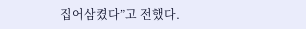집어삼켰다”고 전했다.